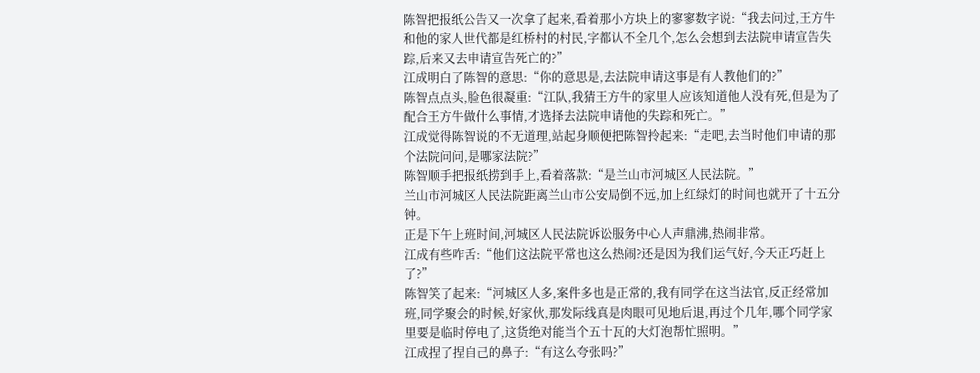陈智把报纸公告又一次拿了起来,看着那小方块上的寥寥数字说:“我去问过,王方牛和他的家人世代都是红桥村的村民,字都认不全几个,怎么会想到去法院申请宣告失踪,后来又去申请宣告死亡的?”
江成明白了陈智的意思:“你的意思是,去法院申请这事是有人教他们的?”
陈智点点头,脸色很凝重:“江队,我猜王方牛的家里人应该知道他人没有死,但是为了配合王方牛做什么事情,才选择去法院申请他的失踪和死亡。”
江成觉得陈智说的不无道理,站起身顺便把陈智拎起来:“走吧,去当时他们申请的那个法院问问,是哪家法院?”
陈智顺手把报纸捞到手上,看着落款:“是兰山市河城区人民法院。”
兰山市河城区人民法院距离兰山市公安局倒不远,加上红绿灯的时间也就开了十五分钟。
正是下午上班时间,河城区人民法院诉讼服务中心人声鼎沸,热闹非常。
江成有些咋舌:“他们这法院平常也这么热闹?还是因为我们运气好,今天正巧赶上了?”
陈智笑了起来:“河城区人多,案件多也是正常的,我有同学在这当法官,反正经常加班,同学聚会的时候,好家伙,那发际线真是肉眼可见地后退,再过个几年,哪个同学家里要是临时停电了,这货绝对能当个五十瓦的大灯泡帮忙照明。”
江成捏了捏自己的鼻子:“有这么夸张吗?”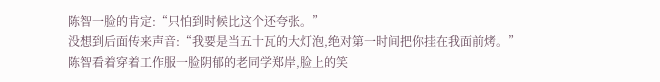陈智一脸的肯定:“只怕到时候比这个还夸张。”
没想到后面传来声音:“我要是当五十瓦的大灯泡,绝对第一时间把你挂在我面前烤。”
陈智看着穿着工作服一脸阴郁的老同学郑岸,脸上的笑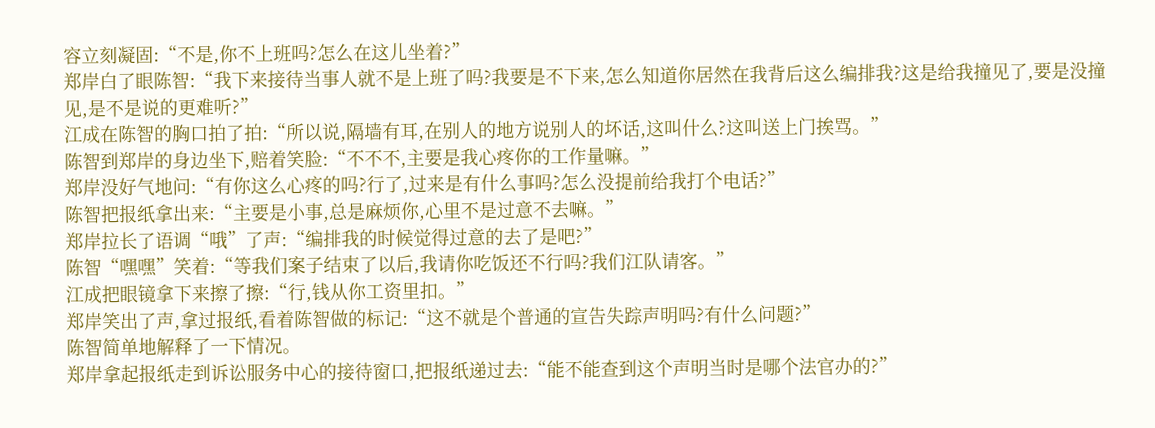容立刻凝固:“不是,你不上班吗?怎么在这儿坐着?”
郑岸白了眼陈智:“我下来接待当事人就不是上班了吗?我要是不下来,怎么知道你居然在我背后这么编排我?这是给我撞见了,要是没撞见,是不是说的更难听?”
江成在陈智的胸口拍了拍:“所以说,隔墙有耳,在别人的地方说别人的坏话,这叫什么?这叫送上门挨骂。”
陈智到郑岸的身边坐下,赔着笑脸:“不不不,主要是我心疼你的工作量嘛。”
郑岸没好气地问:“有你这么心疼的吗?行了,过来是有什么事吗?怎么没提前给我打个电话?”
陈智把报纸拿出来:“主要是小事,总是麻烦你,心里不是过意不去嘛。”
郑岸拉长了语调“哦”了声:“编排我的时候觉得过意的去了是吧?”
陈智“嘿嘿”笑着:“等我们案子结束了以后,我请你吃饭还不行吗?我们江队请客。”
江成把眼镜拿下来擦了擦:“行,钱从你工资里扣。”
郑岸笑出了声,拿过报纸,看着陈智做的标记:“这不就是个普通的宣告失踪声明吗?有什么问题?”
陈智简单地解释了一下情况。
郑岸拿起报纸走到诉讼服务中心的接待窗口,把报纸递过去:“能不能查到这个声明当时是哪个法官办的?”